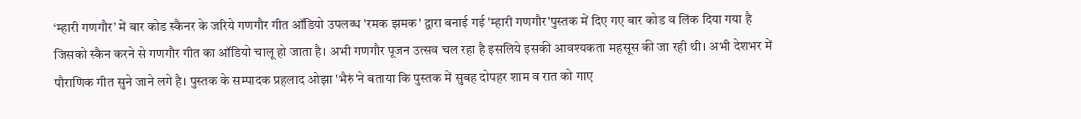‘म्हारी गणगौर’ में बार कोड स्कैनर के जरिये गणगौर गीत ऑडियो उपलब्ध 'रमक झमक' द्वारा बनाई गई 'म्हारी गणगौर'पुस्तक में दिए गए बार कोड व लिंक दिया गया है जिसको स्कैन करने से गणगौर गीत का ऑडियो चालू हो जाता है। अभी गणगौर पूजन उत्सव चल रहा है इसलिये इसकी आवश्यकता महसूस की जा रही थी। अभी देशभर में पौराणिक गीत सुने जाने लगे है। पुस्तक के सम्पादक प्रहलाद ओझा 'भैरुं'ने बताया कि पुस्तक में सुबह दोपहर शाम व रात को गाए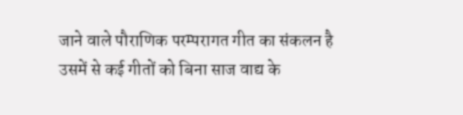जाने वाले पौराणिक परम्परागत गीत का संकलन है उसमें से कई गीतों को बिना साज वाद्य के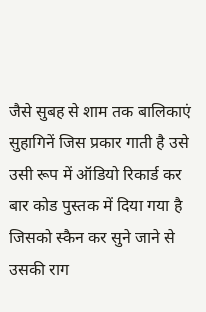जैसे सुबह से शाम तक बालिकाएं सुहागिनें जिस प्रकार गाती है उसे उसी रूप में ऑडियो रिकार्ड कर बार कोड पुस्तक में दिया गया है जिसको स्कैन कर सुने जाने से उसकी राग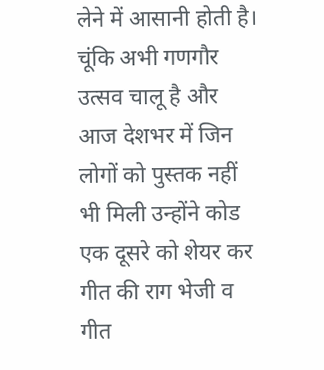लेने में आसानी होती है। चूंकि अभी गणगौर उत्सव चालू है और आज देशभर में जिन लोगों को पुस्तक नहीं भी मिली उन्होंने कोड एक दूसरे को शेयर कर गीत की राग भेजी व गीत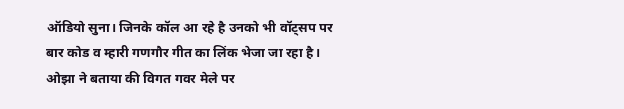ऑडियो सुना। जिनके कॉल आ रहे है उनको भी वॉट्सप पर बार कोड व म्हारी गणगौर गीत का लिंक भेजा जा रहा है। ओझा ने बताया की विगत गवर मेले पर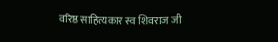वरिष्ठ साहित्यकार स्व शिवराज जी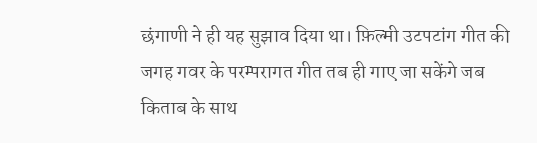छंगाणी ने ही यह सुझाव दिया था। फ़िल्मी उटपटांग गीत की जगह गवर के परम्परागत गीत तब ही गाए जा सकेंगे जब किताब के साथ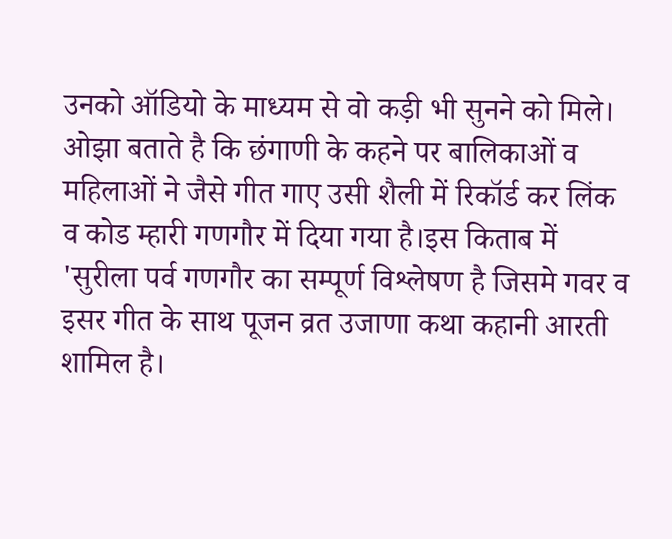उनको ऑडियो के माध्यम से वो कड़ी भी सुनने को मिले। ओझा बताते है कि छंगाणी के कहने पर बालिकाओं व महिलाओं ने जैसे गीत गाए उसी शैली में रिकॉर्ड कर लिंक व कोड म्हारी गणगौर में दिया गया है।इस किताब में 'सुरीला पर्व गणगौर का सम्पूर्ण विश्लेषण है जिसमे गवर व इसर गीत के साथ पूजन व्रत उजाणा कथा कहानी आरती शामिल है।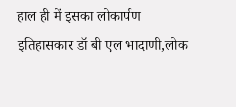हाल ही में इसका लोकार्पण इतिहासकार डॉ बी एल भादाणी,लोक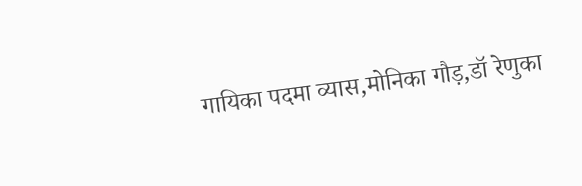गायिका पदमा व्यास,मोनिका गौड़,डॉ रेणुका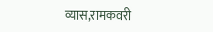व्यास,रामकवरी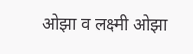ओझा व लक्ष्मी ओझा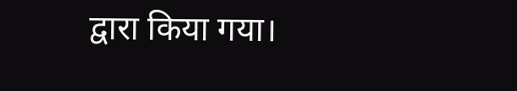द्वारा किया गया।